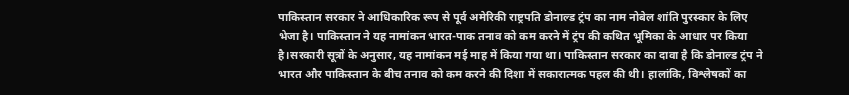पाकिस्तान सरकार ने आधिकारिक रूप से पूर्व अमेरिकी राष्ट्रपति डोनाल्ड ट्रंप का नाम नोबेल शांति पुरस्कार के लिए भेजा है। पाकिस्तान ने यह नामांकन भारत-पाक तनाव को कम करने में ट्रंप की कथित भूमिका के आधार पर किया है।सरकारी सूत्रों के अनुसार, यह नामांकन मई माह में किया गया था। पाकिस्तान सरकार का दावा है कि डोनाल्ड ट्रंप ने भारत और पाकिस्तान के बीच तनाव को कम करने की दिशा में सकारात्मक पहल की थी। हालांकि, विश्लेषकों का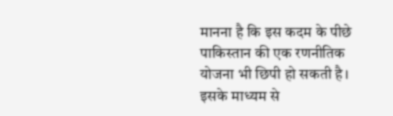मानना है कि इस कदम के पीछे पाकिस्तान की एक रणनीतिक योजना भी छिपी हो सकती है। इसके माध्यम से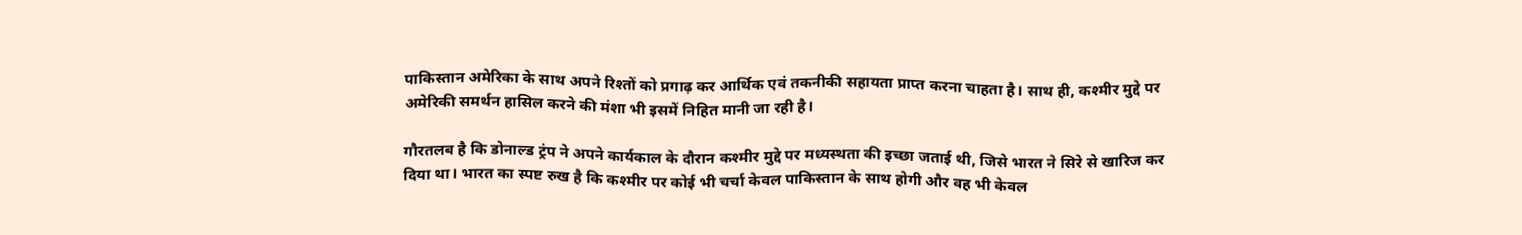पाकिस्तान अमेरिका के साथ अपने रिश्तों को प्रगाढ़ कर आर्थिक एवं तकनीकी सहायता प्राप्त करना चाहता है। साथ ही, कश्मीर मुद्दे पर अमेरिकी समर्थन हासिल करने की मंशा भी इसमें निहित मानी जा रही है।

गौरतलब है कि डोनाल्ड ट्रंप ने अपने कार्यकाल के दौरान कश्मीर मुद्दे पर मध्यस्थता की इच्छा जताई थी, जिसे भारत ने सिरे से खारिज कर दिया था। भारत का स्पष्ट रुख है कि कश्मीर पर कोई भी चर्चा केवल पाकिस्तान के साथ होगी और वह भी केवल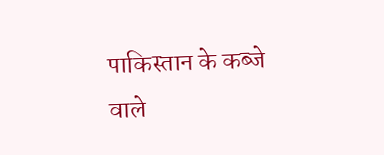पाकिस्तान के कब्जे वाले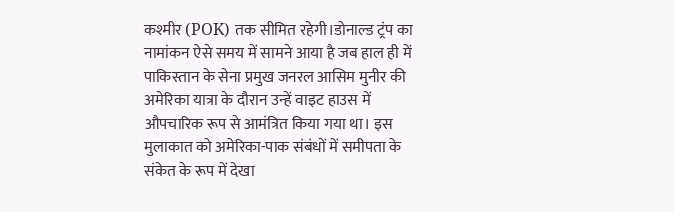कश्मीर (POK) तक सीमित रहेगी।डोनाल्ड ट्रंप का नामांकन ऐसे समय में सामने आया है जब हाल ही में पाकिस्तान के सेना प्रमुख जनरल आसिम मुनीर की अमेरिका यात्रा के दौरान उन्हें वाइट हाउस में औपचारिक रूप से आमंत्रित किया गया था। इस मुलाकात को अमेरिका-पाक संबंधों में समीपता के संकेत के रूप में देखा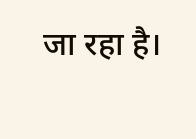जा रहा है।